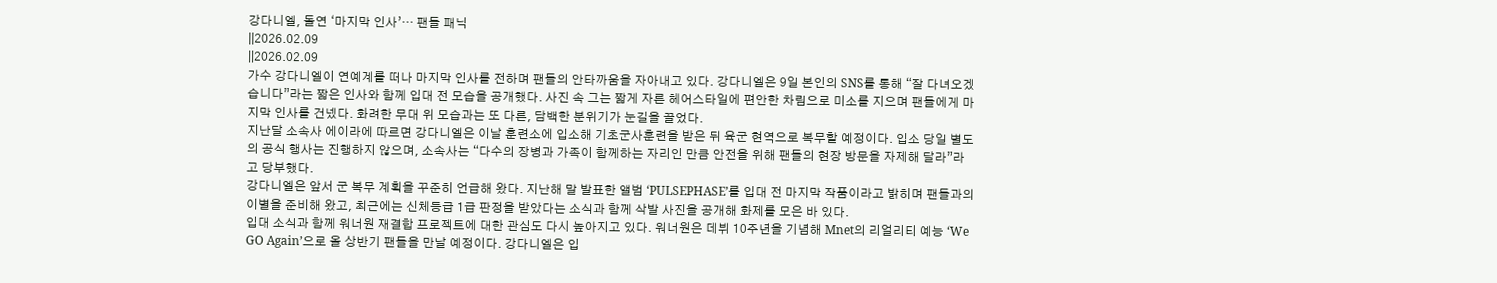강다니엘, 돌연 ‘마지막 인사’… 팬들 패닉
||2026.02.09
||2026.02.09
가수 강다니엘이 연예계를 떠나 마지막 인사를 전하며 팬들의 안타까움을 자아내고 있다. 강다니엘은 9일 본인의 SNS를 통해 “잘 다녀오겠습니다”라는 짧은 인사와 함께 입대 전 모습을 공개했다. 사진 속 그는 짧게 자른 헤어스타일에 편안한 차림으로 미소를 지으며 팬들에게 마지막 인사를 건넸다. 화려한 무대 위 모습과는 또 다른, 담백한 분위기가 눈길을 끌었다.
지난달 소속사 에이라에 따르면 강다니엘은 이날 훈련소에 입소해 기초군사훈련을 받은 뒤 육군 현역으로 복무할 예정이다. 입소 당일 별도의 공식 행사는 진행하지 않으며, 소속사는 “다수의 장병과 가족이 함께하는 자리인 만큼 안전을 위해 팬들의 현장 방문을 자제해 달라”라고 당부했다.
강다니엘은 앞서 군 복무 계획을 꾸준히 언급해 왔다. 지난해 말 발표한 앨범 ‘PULSEPHASE’를 입대 전 마지막 작품이라고 밝히며 팬들과의 이별을 준비해 왔고, 최근에는 신체등급 1급 판정을 받았다는 소식과 함께 삭발 사진을 공개해 화제를 모은 바 있다.
입대 소식과 함께 워너원 재결합 프로젝트에 대한 관심도 다시 높아지고 있다. 워너원은 데뷔 10주년을 기념해 Mnet의 리얼리티 예능 ‘We GO Again’으로 올 상반기 팬들을 만날 예정이다. 강다니엘은 입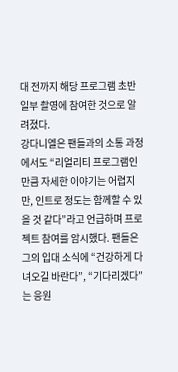대 전까지 해당 프로그램 초반 일부 촬영에 참여한 것으로 알려졌다.
강다니엘은 팬들과의 소통 과정에서도 “리얼리티 프로그램인 만큼 자세한 이야기는 어렵지만, 인트로 정도는 함께할 수 있을 것 같다”라고 언급하며 프로젝트 참여를 암시했다. 팬들은 그의 입대 소식에 “건강하게 다녀오길 바란다”, “기다리겠다”는 응원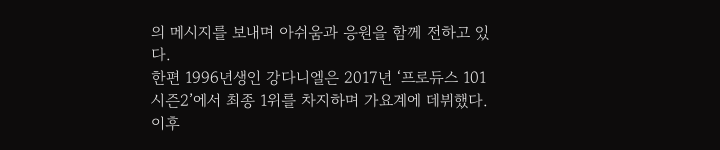의 메시지를 보내며 아쉬움과 응원을 함께 전하고 있다.
한편 1996년생인 강다니엘은 2017년 ‘프로듀스 101 시즌2’에서 최종 1위를 차지하며 가요계에 데뷔했다. 이후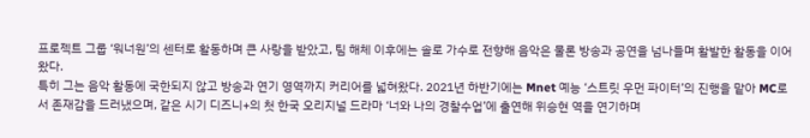프로젝트 그룹 ‘워너원’의 센터로 활동하며 큰 사랑을 받았고, 팀 해체 이후에는 솔로 가수로 전향해 음악은 물론 방송과 공연을 넘나들며 활발한 활동을 이어왔다.
특히 그는 음악 활동에 국한되지 않고 방송과 연기 영역까지 커리어를 넓혀왔다. 2021년 하반기에는 Mnet 예능 ‘스트릿 우먼 파이터’의 진행을 맡아 MC로서 존재감을 드러냈으며, 같은 시기 디즈니+의 첫 한국 오리지널 드라마 ‘너와 나의 경찰수업’에 출연해 위승현 역을 연기하며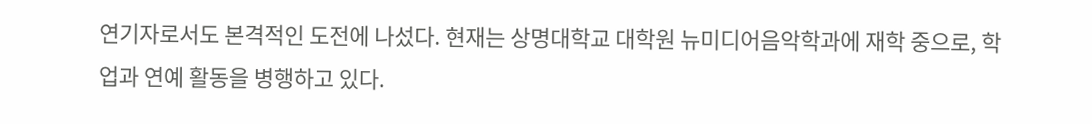연기자로서도 본격적인 도전에 나섰다. 현재는 상명대학교 대학원 뉴미디어음악학과에 재학 중으로, 학업과 연예 활동을 병행하고 있다.